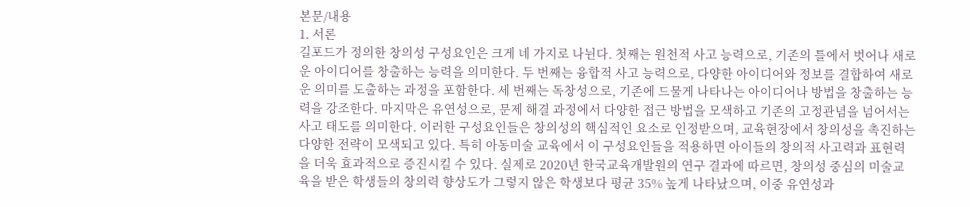본문/내용
1. 서론
길포드가 정의한 창의성 구성요인은 크게 네 가지로 나뉜다. 첫째는 원천적 사고 능력으로, 기존의 틀에서 벗어나 새로운 아이디어를 창출하는 능력을 의미한다. 두 번째는 융합적 사고 능력으로, 다양한 아이디어와 정보를 결합하여 새로운 의미를 도출하는 과정을 포함한다. 세 번째는 독창성으로, 기존에 드물게 나타나는 아이디어나 방법을 창출하는 능력을 강조한다. 마지막은 유연성으로, 문제 해결 과정에서 다양한 접근 방법을 모색하고 기존의 고정관념을 넘어서는 사고 태도를 의미한다. 이러한 구성요인들은 창의성의 핵심적인 요소로 인정받으며, 교육현장에서 창의성을 촉진하는 다양한 전략이 모색되고 있다. 특히 아동미술 교육에서 이 구성요인들을 적용하면 아이들의 창의적 사고력과 표현력을 더욱 효과적으로 증진시킬 수 있다. 실제로 2020년 한국교육개발원의 연구 결과에 따르면, 창의성 중심의 미술교육을 받은 학생들의 창의력 향상도가 그렇지 않은 학생보다 평균 35% 높게 나타났으며, 이중 유연성과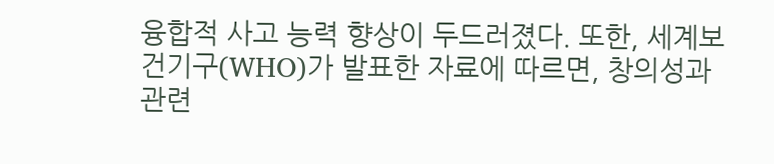융합적 사고 능력 향상이 두드러졌다. 또한, 세계보건기구(WHO)가 발표한 자료에 따르면, 창의성과 관련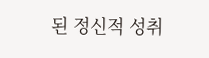된 정신적 성취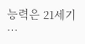능력은 21세기 …